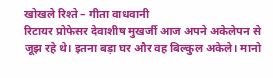खोखले रिश्ते – गीता वाधवानी
रिटायर प्रोफेसर देवाशीष मुखर्जी आज अपने अकेलेपन से जूझ रहे थे। इतना बड़ा घर और वह बिल्कुल अकेले। मानो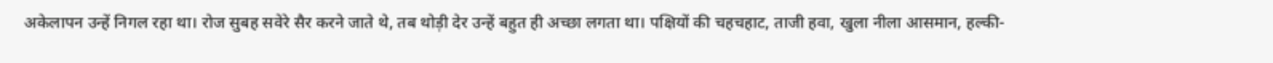अकेलापन उन्हें निगल रहा था। रोज सुबह सवेरे सैर करने जाते थे, तब थोड़ी देर उन्हें बहुत ही अच्छा लगता था। पक्षियों की चहचहाट, ताजी हवा, खुला नीला आसमान, हल्की-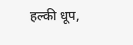हल्की धूप,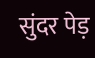सुंदर पेड़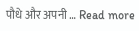पौधे और अपनी … Read more